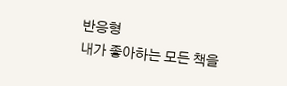반응형
내가 좋아하는 모든 책을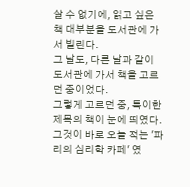살 수 없기에, 읽고 싶은 책 대부분을 도서관에 가서 빌린다.
그 날도, 다른 날과 같이 도서관에 가서 책을 고르던 중이었다.
그렇게 고르던 중, 특이한 제목의 책이 눈에 띄였다.
그것이 바로 오늘 적는 '파리의 심리학 카페' 였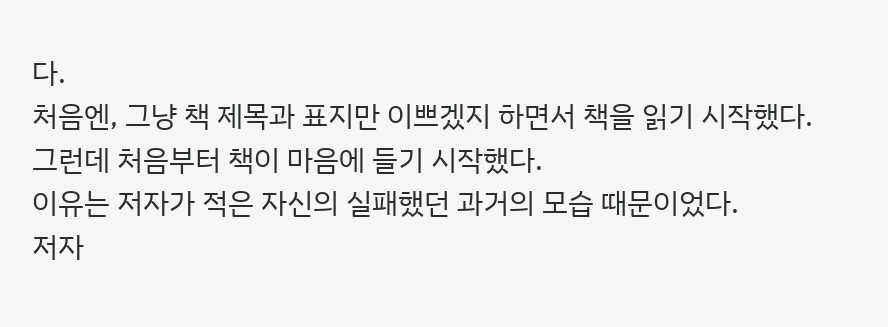다.
처음엔, 그냥 책 제목과 표지만 이쁘겠지 하면서 책을 읽기 시작했다.
그런데 처음부터 책이 마음에 들기 시작했다.
이유는 저자가 적은 자신의 실패했던 과거의 모습 때문이었다.
저자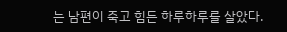는 남편이 죽고 힘든 하루하루를 살았다.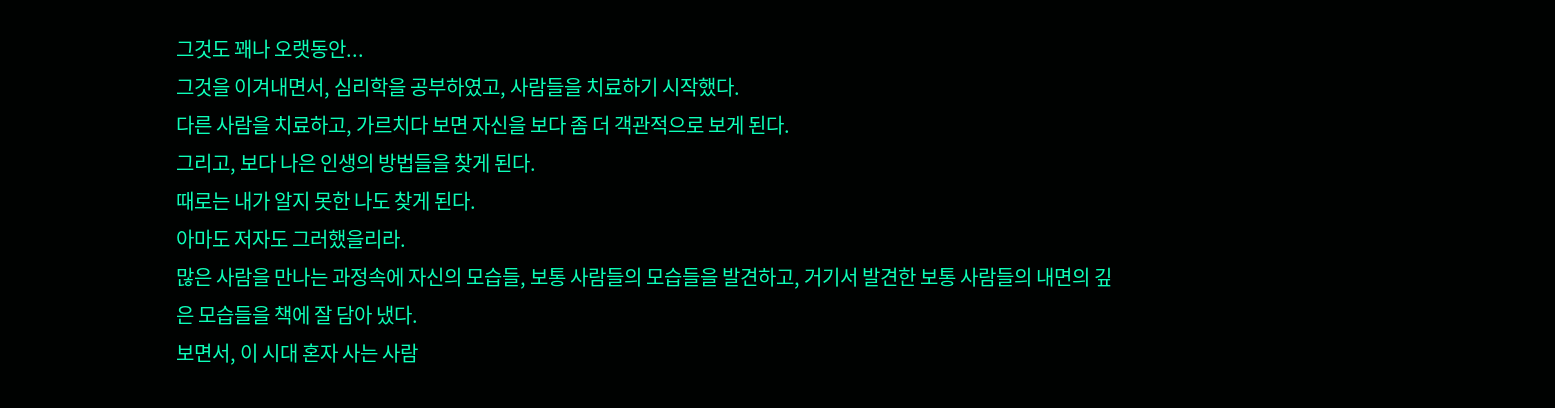그것도 꽤나 오랫동안...
그것을 이겨내면서, 심리학을 공부하였고, 사람들을 치료하기 시작했다.
다른 사람을 치료하고, 가르치다 보면 자신을 보다 좀 더 객관적으로 보게 된다.
그리고, 보다 나은 인생의 방법들을 찾게 된다.
때로는 내가 알지 못한 나도 찾게 된다.
아마도 저자도 그러했을리라.
많은 사람을 만나는 과정속에 자신의 모습들, 보통 사람들의 모습들을 발견하고, 거기서 발견한 보통 사람들의 내면의 깊은 모습들을 책에 잘 담아 냈다.
보면서, 이 시대 혼자 사는 사람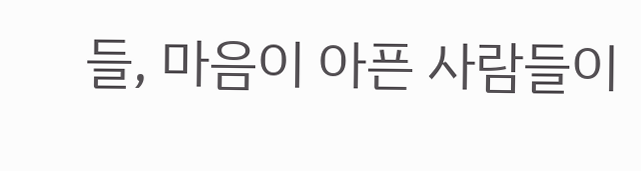들, 마음이 아픈 사람들이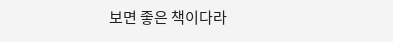보면 좋은 책이다라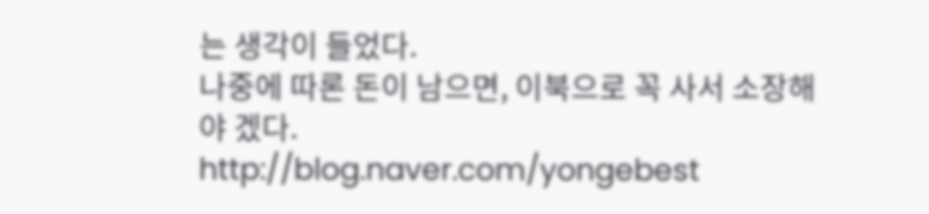는 생각이 들었다.
나중에 따론 돈이 남으면, 이북으로 꼭 사서 소장해야 겠다.
http://blog.naver.com/yongebest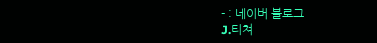- : 네이버 블로그
J.티쳐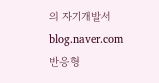의 자기개발서
blog.naver.com
반응형